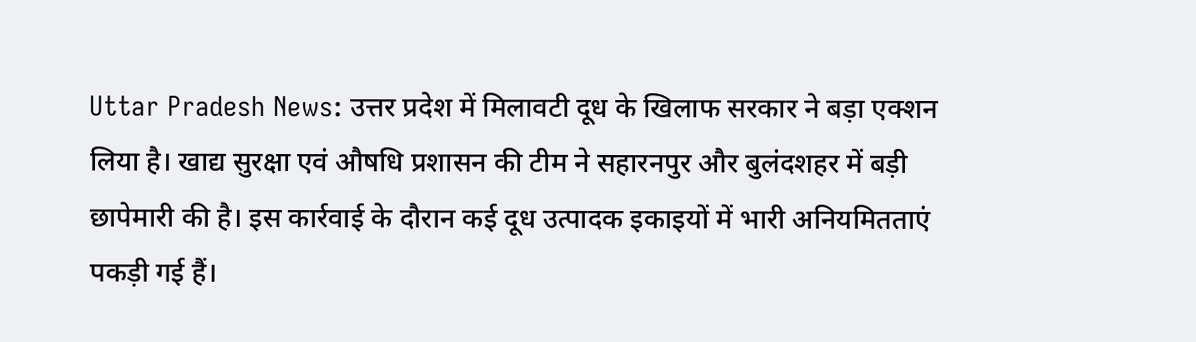Uttar Pradesh News: उत्तर प्रदेश में मिलावटी दूध के खिलाफ सरकार ने बड़ा एक्शन लिया है। खाद्य सुरक्षा एवं औषधि प्रशासन की टीम ने सहारनपुर और बुलंदशहर में बड़ी छापेमारी की है। इस कार्रवाई के दौरान कई दूध उत्पादक इकाइयों में भारी अनियमितताएं पकड़ी गई हैं।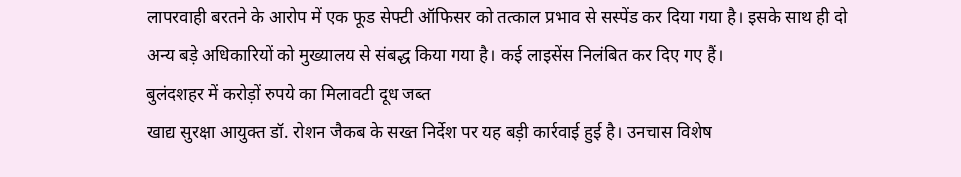लापरवाही बरतने के आरोप में एक फूड सेफ्टी ऑफिसर को तत्काल प्रभाव से सस्पेंड कर दिया गया है। इसके साथ ही दो अन्य बड़े अधिकारियों को मुख्यालय से संबद्ध किया गया है। कई लाइसेंस निलंबित कर दिए गए हैं।
बुलंदशहर में करोड़ों रुपये का मिलावटी दूध जब्त
खाद्य सुरक्षा आयुक्त डॉ. रोशन जैकब के सख्त निर्देश पर यह बड़ी कार्रवाई हुई है। उनचास विशेष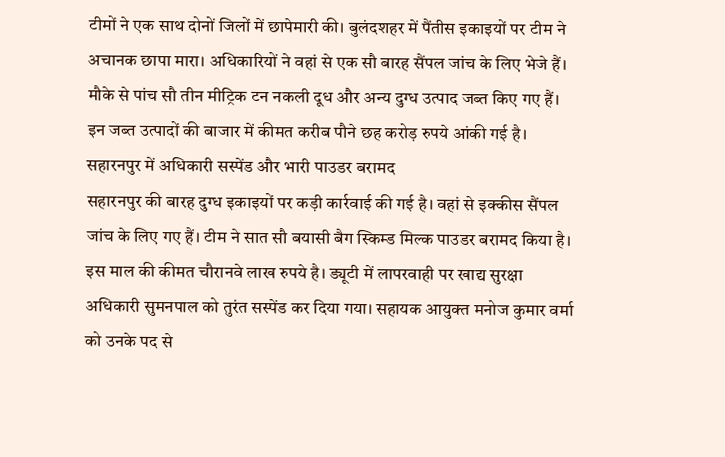टीमों ने एक साथ दोनों जिलों में छापेमारी की। बुलंदशहर में पैंतीस इकाइयों पर टीम ने अचानक छापा मारा। अधिकारियों ने वहां से एक सौ बारह सैंपल जांच के लिए भेजे हैं। मौके से पांच सौ तीन मीट्रिक टन नकली दूध और अन्य दुग्ध उत्पाद जब्त किए गए हैं। इन जब्त उत्पादों की बाजार में कीमत करीब पौने छह करोड़ रुपये आंकी गई है।
सहारनपुर में अधिकारी सस्पेंड और भारी पाउडर बरामद
सहारनपुर की बारह दुग्ध इकाइयों पर कड़ी कार्रवाई की गई है। वहां से इक्कीस सैंपल जांच के लिए गए हैं। टीम ने सात सौ बयासी बैग स्किम्ड मिल्क पाउडर बरामद किया है। इस माल की कीमत चौरानवे लाख रुपये है। ड्यूटी में लापरवाही पर खाद्य सुरक्षा अधिकारी सुमनपाल को तुरंत सस्पेंड कर दिया गया। सहायक आयुक्त मनोज कुमार वर्मा को उनके पद से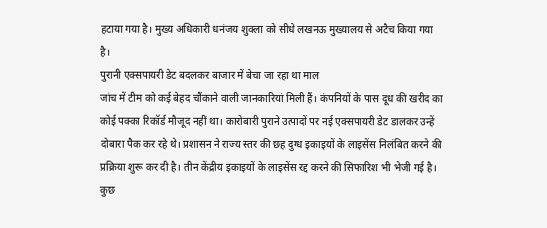हटाया गया है। मुख्य अधिकारी धनंजय शुक्ला को सीधे लखनऊ मुख्यालय से अटैच किया गया है।
पुरानी एक्सपायरी डेट बदलकर बाजार में बेचा जा रहा था माल
जांच में टीम को कई बेहद चौंकाने वाली जानकारियां मिली हैं। कंपनियों के पास दूध की खरीद का कोई पक्का रिकॉर्ड मौजूद नहीं था। कारोबारी पुराने उत्पादों पर नई एक्सपायरी डेट डालकर उन्हें दोबारा पैक कर रहे थे। प्रशासन ने राज्य स्तर की छह दुग्ध इकाइयों के लाइसेंस निलंबित करने की प्रक्रिया शुरू कर दी है। तीन केंद्रीय इकाइयों के लाइसेंस रद्द करने की सिफारिश भी भेजी गई है। कुछ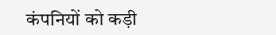कंपनियों को कड़ी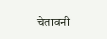चेतावनी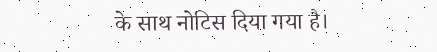के साथ नोटिस दिया गया है।